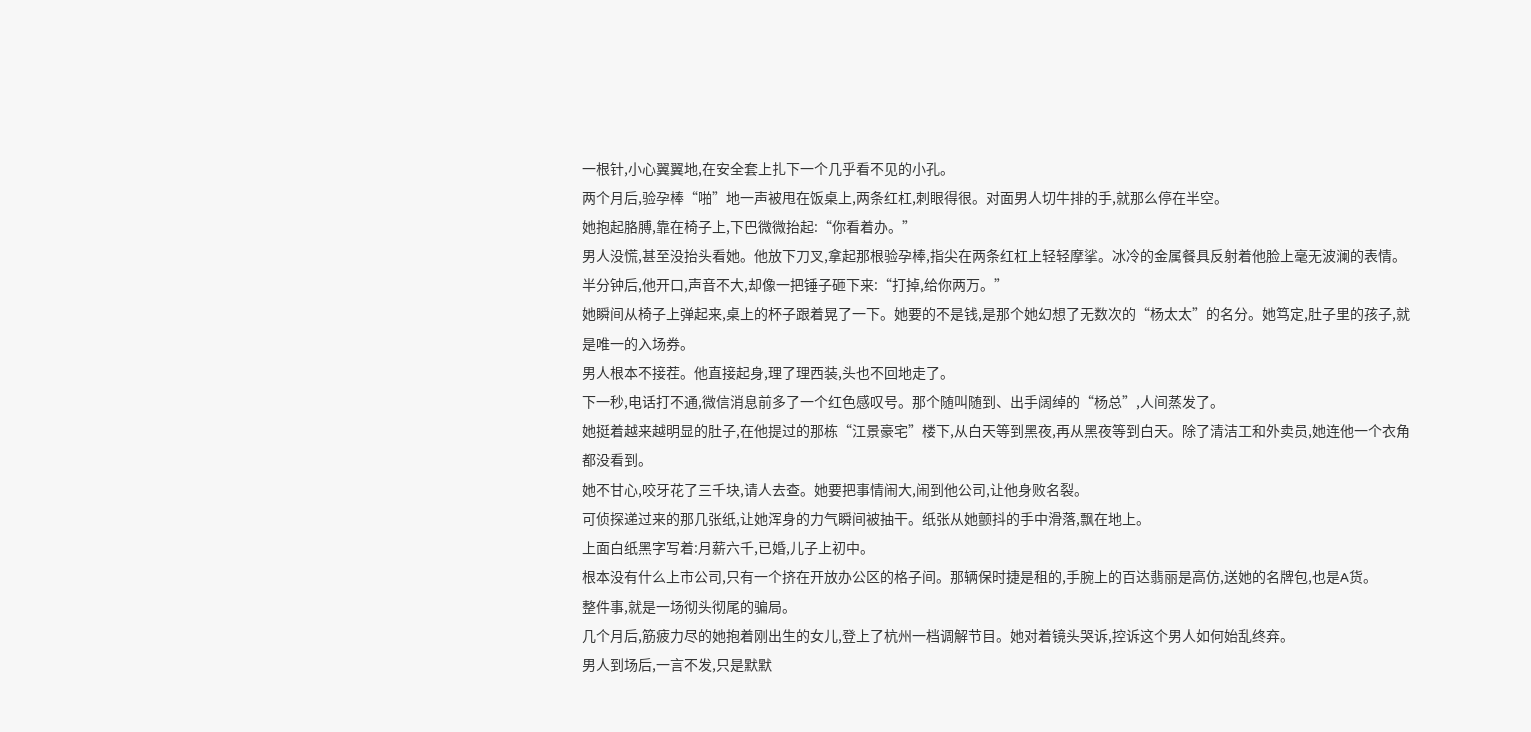一根针,小心翼翼地,在安全套上扎下一个几乎看不见的小孔。
两个月后,验孕棒“啪”地一声被甩在饭桌上,两条红杠,刺眼得很。对面男人切牛排的手,就那么停在半空。
她抱起胳膊,靠在椅子上,下巴微微抬起:“你看着办。”
男人没慌,甚至没抬头看她。他放下刀叉,拿起那根验孕棒,指尖在两条红杠上轻轻摩挲。冰冷的金属餐具反射着他脸上毫无波澜的表情。
半分钟后,他开口,声音不大,却像一把锤子砸下来:“打掉,给你两万。”
她瞬间从椅子上弹起来,桌上的杯子跟着晃了一下。她要的不是钱,是那个她幻想了无数次的“杨太太”的名分。她笃定,肚子里的孩子,就是唯一的入场券。
男人根本不接茬。他直接起身,理了理西装,头也不回地走了。
下一秒,电话打不通,微信消息前多了一个红色感叹号。那个随叫随到、出手阔绰的“杨总”,人间蒸发了。
她挺着越来越明显的肚子,在他提过的那栋“江景豪宅”楼下,从白天等到黑夜,再从黑夜等到白天。除了清洁工和外卖员,她连他一个衣角都没看到。
她不甘心,咬牙花了三千块,请人去查。她要把事情闹大,闹到他公司,让他身败名裂。
可侦探递过来的那几张纸,让她浑身的力气瞬间被抽干。纸张从她颤抖的手中滑落,飘在地上。
上面白纸黑字写着:月薪六千,已婚,儿子上初中。
根本没有什么上市公司,只有一个挤在开放办公区的格子间。那辆保时捷是租的,手腕上的百达翡丽是高仿,送她的名牌包,也是A货。
整件事,就是一场彻头彻尾的骗局。
几个月后,筋疲力尽的她抱着刚出生的女儿,登上了杭州一档调解节目。她对着镜头哭诉,控诉这个男人如何始乱终弃。
男人到场后,一言不发,只是默默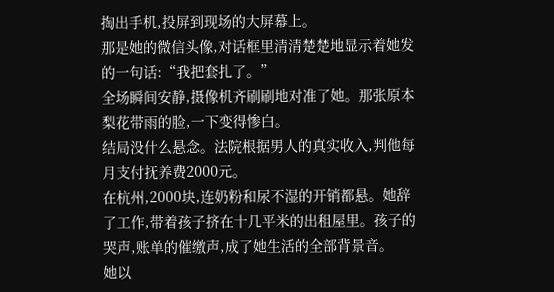掏出手机,投屏到现场的大屏幕上。
那是她的微信头像,对话框里清清楚楚地显示着她发的一句话:“我把套扎了。”
全场瞬间安静,摄像机齐刷刷地对准了她。那张原本梨花带雨的脸,一下变得惨白。
结局没什么悬念。法院根据男人的真实收入,判他每月支付抚养费2000元。
在杭州,2000块,连奶粉和尿不湿的开销都悬。她辞了工作,带着孩子挤在十几平米的出租屋里。孩子的哭声,账单的催缴声,成了她生活的全部背景音。
她以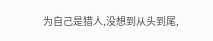为自己是猎人,没想到从头到尾,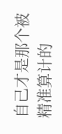自己才是那个被精准算计的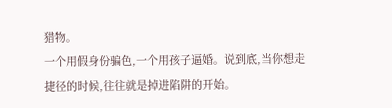猎物。
一个用假身份骗色,一个用孩子逼婚。说到底,当你想走捷径的时候,往往就是掉进陷阱的开始。